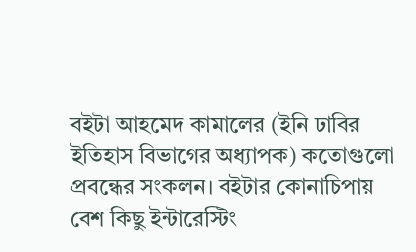বইটা আহমেদ কামালের (ইনি ঢাবির ইতিহাস বিভাগের অধ্যাপক) কতোগুলো প্রবন্ধের সংকলন। বইটার কোনাচিপায় বেশ কিছু ইন্টারেস্টিং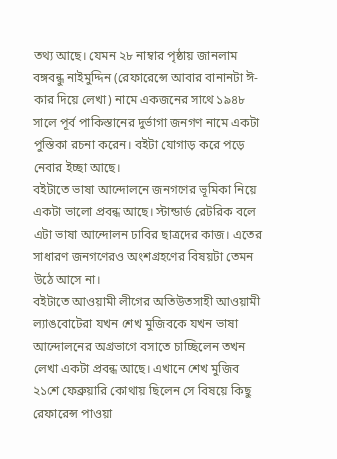তথ্য আছে। যেমন ২৮ নাম্বার পৃষ্ঠায় জানলাম বঙ্গবন্ধু নাইমুদ্দিন (রেফারেন্সে আবার বানানটা ঈ-কার দিয়ে লেখা) নামে একজনের সাথে ১৯৪৮ সালে পূর্ব পাকিস্তানের দুর্ভাগা জনগণ নামে একটা পুস্তিকা রচনা করেন। বইটা যোগাড় করে পড়ে নেবার ইচ্ছা আছে।
বইটাতে ভাষা আন্দোলনে জনগণের ভূমিকা নিয়ে একটা ভালো প্রবন্ধ আছে। স্টান্ডার্ড রেটরিক বলে এটা ভাষা আন্দোলন ঢাবির ছাত্রদের কাজ। এতের সাধারণ জনগণেরও অংশগ্রহণের বিষয়টা তেমন উঠে আসে না।
বইটাতে আওয়ামী লীগের অতিউতসাহী আওয়ামী ল্যাঙবোটেরা যখন শেখ মুজিবকে যখন ভাষা আন্দোলনের অগ্রভাগে বসাতে চাচ্ছিলেন তখন লেখা একটা প্রবন্ধ আছে। এখানে শেখ মুজিব ২১শে ফেব্রুয়ারি কোথায় ছিলেন সে বিষয়ে কিছু রেফারেন্স পাওয়া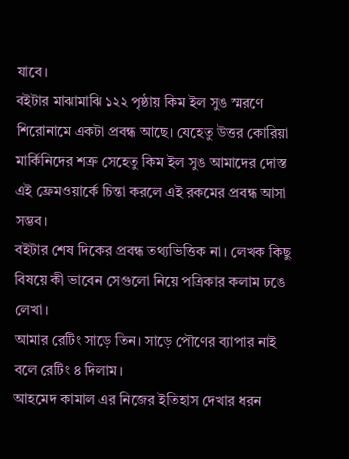যাবে।
বইটার মাঝামাঝি ১২২ পৃষ্ঠায় কিম ইল সুঙ স্মরণে শিরোনামে একটা প্রবন্ধ আছে। যেহেতু উত্তর কোরিয়া মার্কিনিদের শত্রু সেহেতু কিম ইল সুঙ আমাদের দোস্ত এই ফ্রেমওয়ার্কে চিন্তা করলে এই রকমের প্রবন্ধ আসা সম্ভব।
বইটার শেষ দিকের প্রবন্ধ তথ্যভিত্তিক না। লেখক কিছু বিষয়ে কী ভাবেন সেগুলো নিয়ে পত্রিকার কলাম ঢঙে লেখা।
আমার রেটিং সাড়ে তিন। সাড়ে পৌণের ব্যাপার নাই বলে রেটিং ৪ দিলাম।
আহমেদ কামাল এর নিজের ইতিহাস দেখার ধরন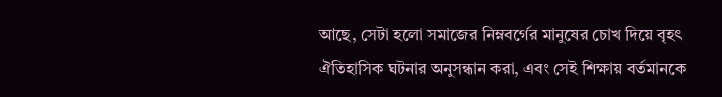আছে, সেটা হলো সমাজের নিম্নবর্গের মানুষের চোখ দিয়ে বৃহৎ ঐতিহাসিক ঘটনার অনুসন্ধান করা, এবং সেই শিক্ষায় বর্তমানকে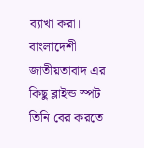ব্যাখা করা। বাংলাদেশী জাতীয়তাবাদ এর কিছু ব্লাইন্ড স্পট তিনি বের করতে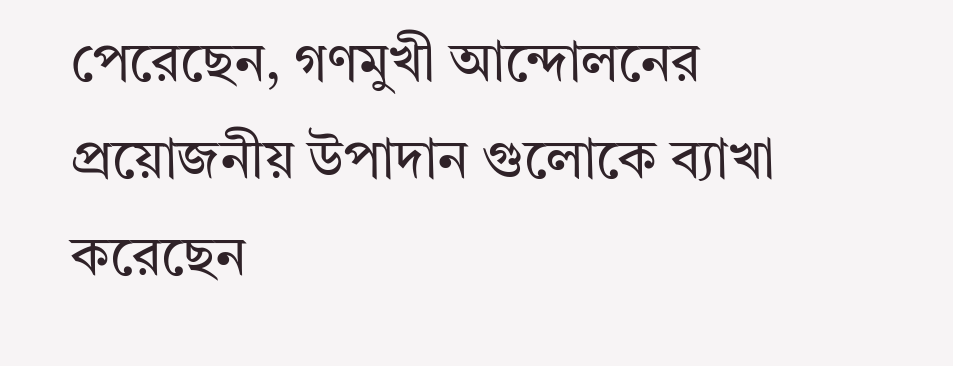পেরেছেন, গণমুখী আন্দোলনের প্রয়োজনীয় উপাদান গুলোকে ব্যাখা করেছেন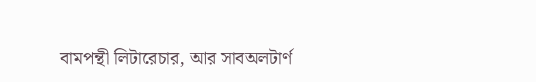বামপন্থী লিটারেচার, আর সাবঅলটার্ণ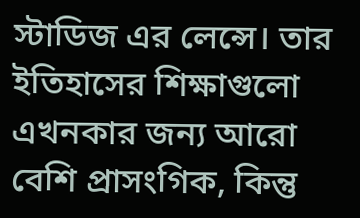স্টাডিজ এর লেন্সে। তার ইতিহাসের শিক্ষাগুলো এখনকার জন্য আরো বেশি প্রাসংগিক, কিন্তু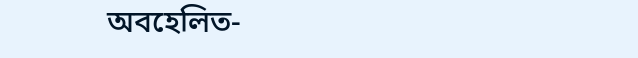অবহেলিত-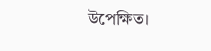উপেক্ষিত।